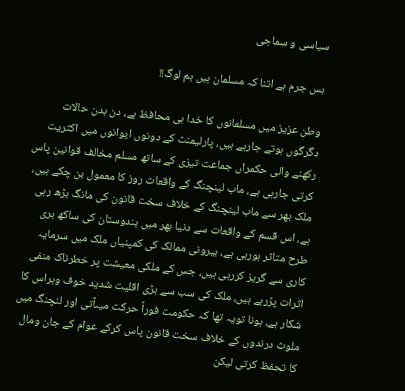سیاسی و سماجی

بس جرم ہے اتنا کہ مسلمان ہیں ہم لوگ!!

وطن عزیز میں مسلمانوں کا خدا ہی محافظ ہے، دن بدن حالات دگرگوں ہوتے جارہے ہیں، پارلیمنٹ کے دونوں ایوانوں میں اکثریت رکھنے والی حکمراں جماعت تیزی کے ساتھ مسلم مخالف قوانین پاس کرتی جارہی ہے، ماب لینچنگ کے واقعات روز کا معمول بن چکے ہیں، ملک بھر سے ماب لینچنگ کے خلاف سخت قانون کی مانگ بڑھ رہی ہے، اس قسم کے واقعات سے دنیا بھر میں ہندوستان کی ساکھ بری طرح متاثر ہورہی ہے، بیرونی ممالک کی کمپنیاں ملک میں سرمایہ کاری سے گریز کررہی ہیں، جس کے ملکی معیشت پر خطرناک منفی اثرات پڑرہے ہیں، ملک کی سب سے بڑی اقلیت شدید خوف وہراس کا شکار ہے، ہونا تویہ تھا کہ حکومت فوراً حرکت میںآتی اور لنچنگ میں ملوث درندوں کے خلاف سخت قانون پاس کرکے عوام کے جان ومال کا تحفظ کرتی لیکن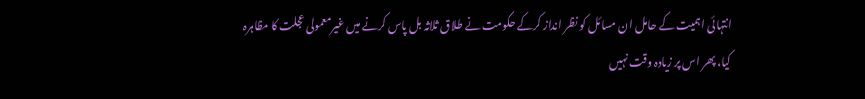انتہائی اہمیت کے حامل ان مسائل کو نظر انداز کرکے حکومت نے طلاق ثلاثہ بل پاس کرنے میں غیرمعمولی عجلت کا مظاہرہ کیا، پھر اس پر زیادہ وقت نہیں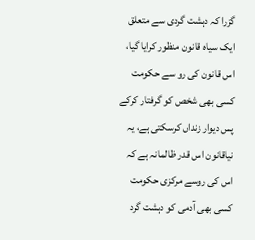گزرا کہ دہشت گردی سے متعلق ایک سیاہ قانون منظور کرایا گیا، اس قانون کی رو سے حکومت کسی بھی شخص کو گرفتار کرکے پس دیوار زنداں کرسکتی ہے، یہ نیاقانون اس قدر ظالمانہ ہے کہ اس کی روسے مرکزی حکومت کسی بھی آدمی کو دہشت گرد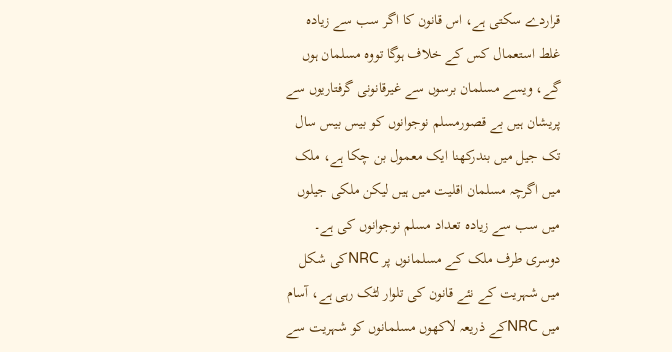قراردے سکتی ہے، اس قانون کا اگر سب سے زیادہ غلط استعمال کس کے خلاف ہوگا تووہ مسلمان ہوں گے، ویسے مسلمان برسوں سے غیرقانونی گرفتاریوں سے پریشان ہیں بے قصورمسلم نوجوانوں کو بیس بیس سال تک جیل میں بندرکھنا ایک معمول بن چکا ہے، ملک میں اگرچہ مسلمان اقلیت میں ہیں لیکن ملکی جیلوں میں سب سے زیادہ تعداد مسلم نوجوانوں کی ہے۔
دوسری طرف ملک کے مسلمانوں پر NRCکی شکل میں شہریت کے نئے قانون کی تلوار لٹک رہی ہے، آسام میں NRCکے ذریعہ لاکھوں مسلمانوں کو شہریت سے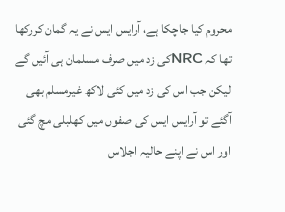محروم کیا جاچکا ہے، آرایس ایس نے یہ گمان کررکھا تھا کہ NRCکی زد میں صرف مسلمان ہی آئیں گے لیکن جب اس کی زد میں کئی لاکھ غیرمسلم بھی آگئے تو آرایس ایس کی صفوں میں کھلبلی مچ گئی اور اس نے اپنے حالیہ اجلاس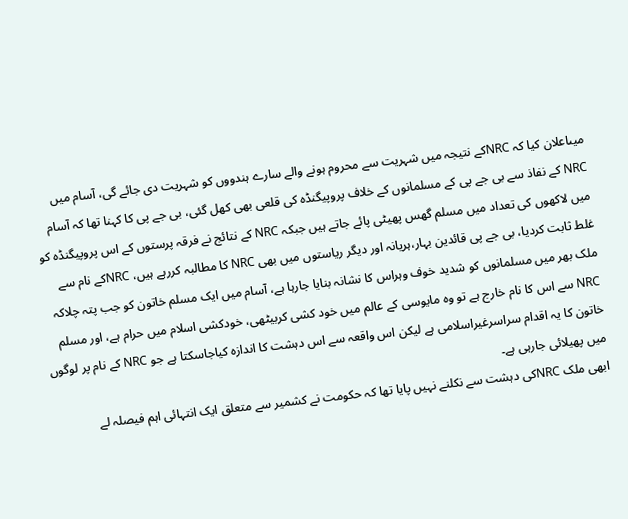میںاعلان کیا کہ NRCکے نتیجہ میں شہریت سے محروم ہونے والے سارے ہندووں کو شہریت دی جائے گی، آسام میں NRC کے نفاذ سے بی جے پی کے مسلمانوں کے خلاف پروپیگنڈہ کی قلعی بھی کھل گئی، بی جے پی کا کہنا تھا کہ آسام میں لاکھوں کی تعداد میں مسلم گھس پھیٹی پائے جاتے ہیں جبکہ NRC کے نتائج نے فرقہ پرستوں کے اس پروپیگنڈہ کو غلط ثابت کردیا، بی جے پی قائدین بہار،ہریانہ اور دیگر ریاستوں میں بھی NRC کا مطالبہ کررہے ہیں، NRCکے نام سے ملک بھر میں مسلمانوں کو شدید خوف وہراس کا نشانہ بنایا جارہا ہے، آسام میں ایک مسلم خاتون کو جب پتہ چلاکہ NRC سے اس کا نام خارج ہے تو وہ مایوسی کے عالم میں خود کشی کربیٹھی، خودکشی اسلام میں حرام ہے، اور مسلم خاتون کا یہ اقدام سراسرغیراسلامی ہے لیکن اس واقعہ سے اس دہشت کا اندازہ کیاجاسکتا ہے جو NRC کے نام پر لوگوں میں پھیلائی جارہی ہے۔
ابھی ملک NRCکی دہشت سے نکلنے نہیں پایا تھا کہ حکومت نے کشمیر سے متعلق ایک انتہائی اہم فیصلہ لے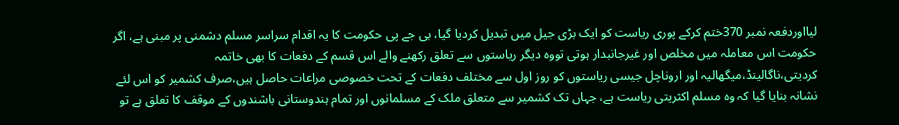لیااوردفعہ نمبر 370ختم کرکے پوری ریاست کو ایک بڑی جیل میں تبدیل کردیا گیا، بی جے پی حکومت کا یہ اقدام سراسر مسلم دشمنی پر مبنی ہے، اگر حکومت اس معاملہ میں مخلص اور غیرجانبدار ہوتی تووہ دیگر ریاستوں سے تعلق رکھنے والے اس قسم کے دفعات کا بھی خاتمہ کردیتی،ناگالینڈ،میگھالیہ اور اروناچل جیسی ریاستوں کو روز اول سے مختلف دفعات کے تحت خصوصی مراعات حاصل ہیں،صرف کشمیر کو اس لئے نشانہ بنایا گیا کہ وہ مسلم اکثریتی ریاست ہے، جہاں تک کشمیر سے متعلق ملک کے مسلمانوں اور تمام ہندوستانی باشندوں کے موقف کا تعلق ہے تو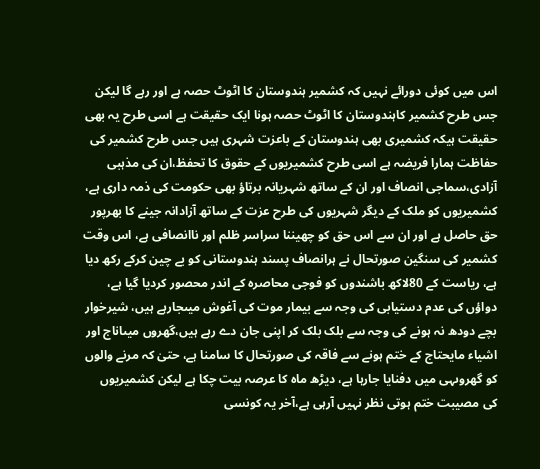اس میں کوئی دورائے نہیں کہ کشمیر ہندوستان کا اٹوٹ حصہ ہے اور رہے گا لیکن جس طرح کشمیر کاہندوستان کا اٹوٹ حصہ ہونا ایک حقیقت ہے اسی طرح یہ بھی حقیقت ہیکہ کشمیری بھی ہندوستان کے باعزت شہری ہیں جس طرح کشمیر کی حفاظت ہمارا فریضہ ہے اسی طرح کشمیریوں کے حقوق کا تحفظ،ان کی مذہبی آزادی،سماجی انصاف اور ان کے ساتھ شہریانہ برتاؤ بھی حکومت کی ذمہ داری ہے، کشمیریوں کو ملک کے دیگر شہریوں کی طرح عزت کے ساتھ آزادانہ جینے کا بھرپور حق حاصل ہے اور ان سے اس حق کو چھیننا سراسر ظلم اور ناانصافی ہے، اس وقت کشمیر کی سنگین صورتحال نے ہرانصاف پسند ہندوستانی کو بے چین کرکے رکھ دیا ہے، ریاست کے 80لاکھ باشندوں کو فوجی محاصرہ کے اندر محصور کردیا گیا ہے، دواؤں کی عدم دستیابی کی وجہ سے بیمار موت کی آغوش میںجارہے ہیں، شیرخوار بچے دودھ نہ ہونے کی وجہ سے بلک بلک کر اپنی جان دے رہے ہیں،گھروں میںاناج اور اشیاء مایحتاج کے ختم ہونے سے فاقہ کی صورتحال کا سامنا ہے، حتیٰ کہ مرنے والوں کو گھروںہی میں دفنایا جارہا ہے، دیڑھ ماہ کا عرصہ بیت چکا ہے لیکن کشمیریوں کی مصیبت ختم ہوتی نظر نہیں آرہی ہے،آخر یہ کونسی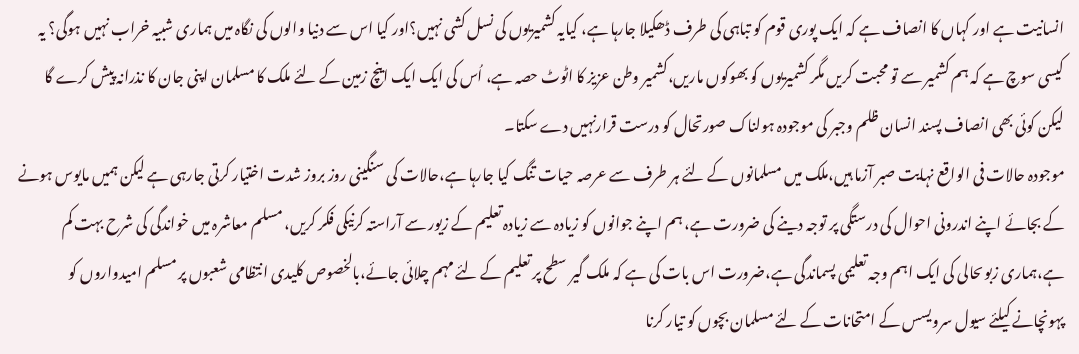انسانیت ہے اور کہاں کا انصاف ہے کہ ایک پوری قوم کو تباہی کی طرف ڈھکیلا جارہا ہے، کیایہ کشمیریوں کی نسل کشی نہیں؟اور کیا اس سے دنیا والوں کی نگاہ میں ہماری شبیہ خراب نہیں ہوگی؟ یہ کیسی سوچ ہے کہ ہم کشمیر سے تو محبت کریں مگر کشمیریوں کو بھوکوں ماریں،کشمیر وطن عزیز کا اٹوٹ حصہ ہے، اُس کی ایک ایک اینچ زمین کے لئے ملک کا مسلمان اپنی جان کا نذرانہ پیش کرے گا لیکن کوئی بھی انصاف پسند انسان ظلم وجبر کی موجودہ ہولناک صورتحال کو درست قرارنہیں دے سکتا۔
موجودہ حالات فی الواقع نہایت صبر آزما ہیں،ملک میں مسلمانوں کے لئے ہر طرف سے عرصہ حیات تنگ کیا جارہا ہے،حالات کی سنگینی روز بروز شدت اختیار کرتی جارہی ہے لیکن ہمیں مایوس ہونے کے بجائے اپنے اندرونی احوال کی درستگی پر توجہ دینے کی ضرورت ہے، ہم اپنے جوانوں کو زیادہ سے زیادہ تعلیم کے زیور سے آراستہ کرنیکی فکر کریں، مسلم معاشرہ میں خواندگی کی شرح بہت کم ہے،ہماری زبوںحالی کی ایک اہم وجہ تعلیمی پسماندگی ہے،ضرورت اس بات کی ہے کہ ملک گیر سطح پر تعلیم کے لئے مہم چلائی جائے،بالخصوص کلیدی انتظامی شعبوں پر مسلم امیدواروں کو پہونچانے کیلئے سیول سرویسس کے امتحانات کے لئے مسلمان بچوں کو تیار کرنا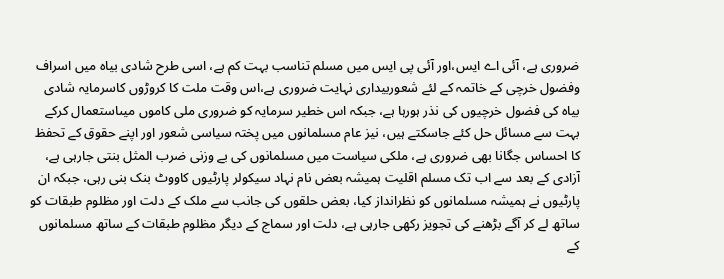ضروری ہے، آئی اے ایس،اور آئی پی ایس میں مسلم تناسب بہت کم ہے، اسی طرح شادی بیاہ میں اسراف وفضول خرچی کے خاتمہ کے لئے شعوربیداری نہایت ضروری ہے،اس وقت ملت کا کروڑوں کاسرمایہ شادی بیاہ کی فضول خرچیوں کی نذر ہورہا ہے، جبکہ اس خطیر سرمایہ کو ضروری ملی کاموں میںاستعمال کرکے بہت سے مسائل حل کئے جاسکتے ہیں، نیز عام مسلمانوں میں پختہ سیاسی شعور اور اپنے حقوق کے تحفظ کا احساس جگانا بھی ضروری ہے، ملکی سیاست میں مسلمانوں کی بے وزنی ضرب المثل بنتی جارہی ہے، آزادی کے بعد سے اب تک مسلم اقلیت ہمیشہ بعض نام نہاد سیکولر پارٹیوں کاووٹ بنک بنی رہی، جبکہ ان پارٹیوں نے ہمیشہ مسلمانوں کو نظرانداز کیا، بعض حلقوں کی جانب سے ملک کے دلت اور مظلوم طبقات کو ساتھ لے کر آگے بڑھنے کی تجویز رکھی جارہی ہے، دلت اور سماج کے دیگر مظلوم طبقات کے ساتھ مسلمانوں کے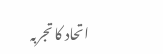اتحاد کا تجربہ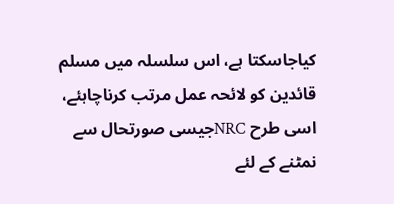کیاجاسکتا ہے، اس سلسلہ میں مسلم قائدین کو لائحہ عمل مرتب کرناچاہئے، اسی طرح NRCجیسی صورتحال سے نمٹنے کے لئے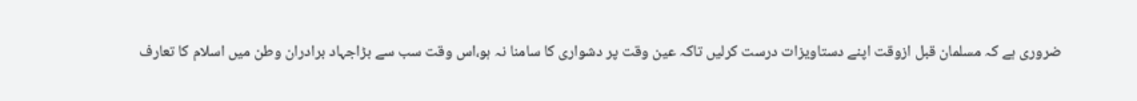ضروری ہے کہ مسلمان قبل ازوقت اپنے دستاویزات درست کرلیں تاکہ عین وقت پر دشواری کا سامنا نہ ہو،اس وقت سب سے بڑاجہاد برادران وطن میں اسلام کا تعارف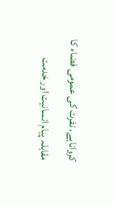کرواناہے، نفرت کی عمومی فضاء کا مقابلہ پیام انسانیت اور خدمت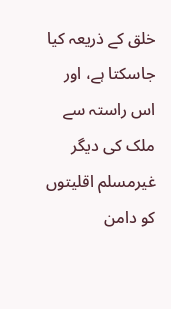خلق کے ذریعہ کیا جاسکتا ہے، اور اس راستہ سے ملک کی دیگر غیرمسلم اقلیتوں کو دامن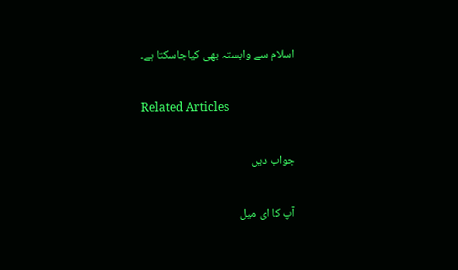اسلام سے وابستہ بھی کیاجاسکتا ہے۔

Related Articles

جواب دیں

آپ کا ای میل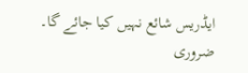ایڈریس شائع نہیں کیا جائے گا۔ ضروری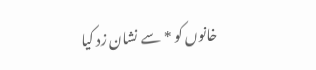خانوں کو * سے نشان زد کیا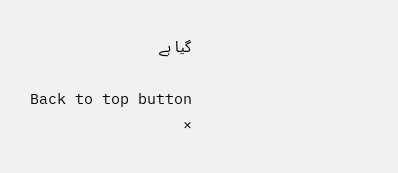گیا ہے

Back to top button
×